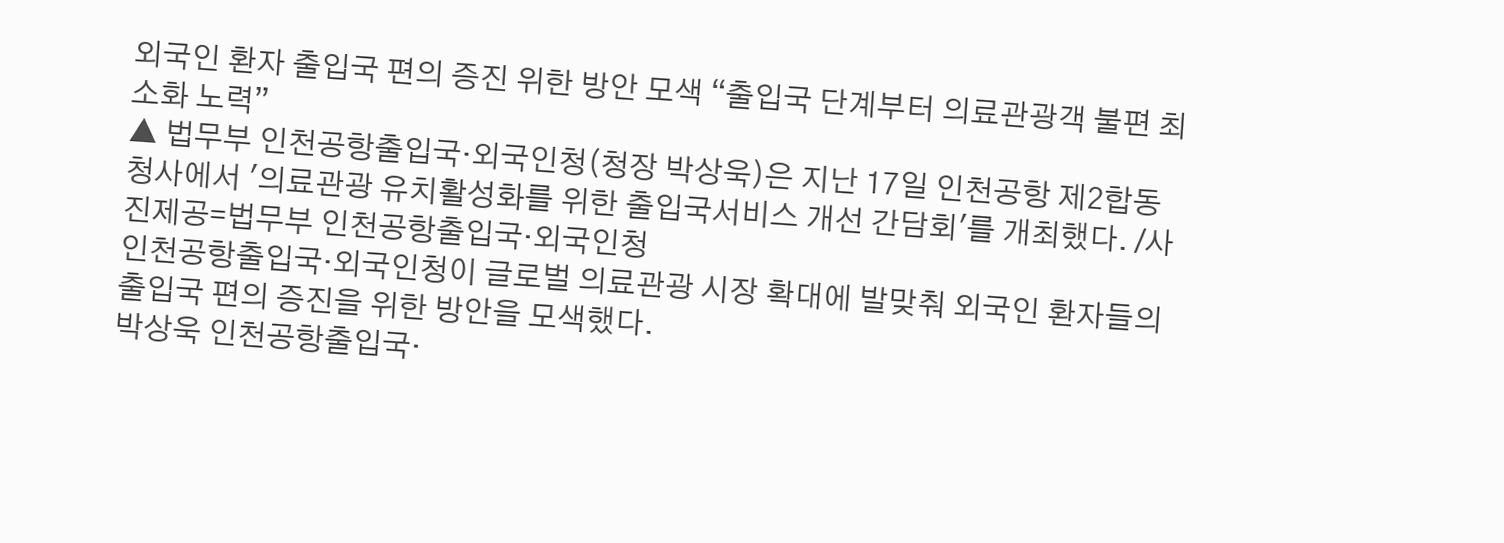외국인 환자 출입국 편의 증진 위한 방안 모색 “출입국 단계부터 의료관광객 불편 최소화 노력”
▲ 법무부 인천공항출입국·외국인청(청장 박상욱)은 지난 17일 인천공항 제2합동청사에서 '의료관광 유치활성화를 위한 출입국서비스 개선 간담회'를 개최했다. /사진제공=법무부 인천공항출입국·외국인청
인천공항출입국·외국인청이 글로벌 의료관광 시장 확대에 발맞춰 외국인 환자들의 출입국 편의 증진을 위한 방안을 모색했다.
박상욱 인천공항출입국·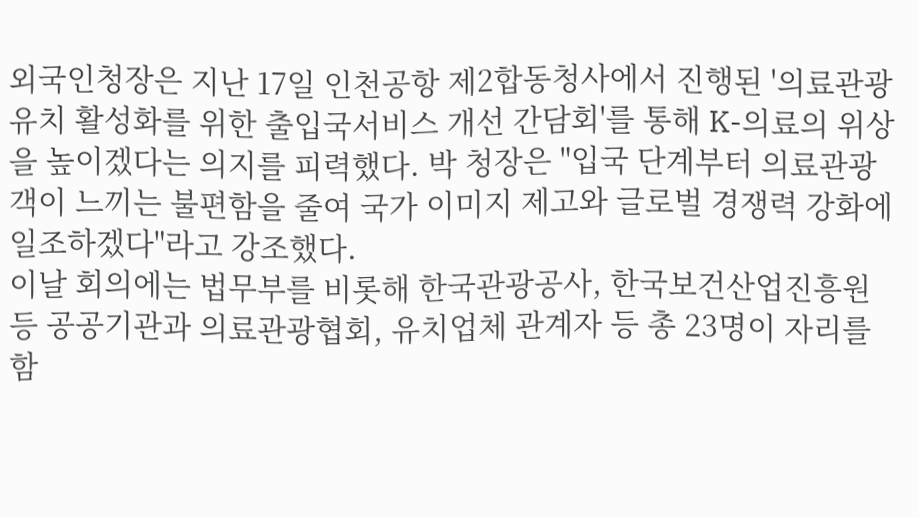외국인청장은 지난 17일 인천공항 제2합동청사에서 진행된 '의료관광 유치 활성화를 위한 출입국서비스 개선 간담회'를 통해 K-의료의 위상을 높이겠다는 의지를 피력했다. 박 청장은 "입국 단계부터 의료관광객이 느끼는 불편함을 줄여 국가 이미지 제고와 글로벌 경쟁력 강화에 일조하겠다"라고 강조했다.
이날 회의에는 법무부를 비롯해 한국관광공사, 한국보건산업진흥원 등 공공기관과 의료관광협회, 유치업체 관계자 등 총 23명이 자리를 함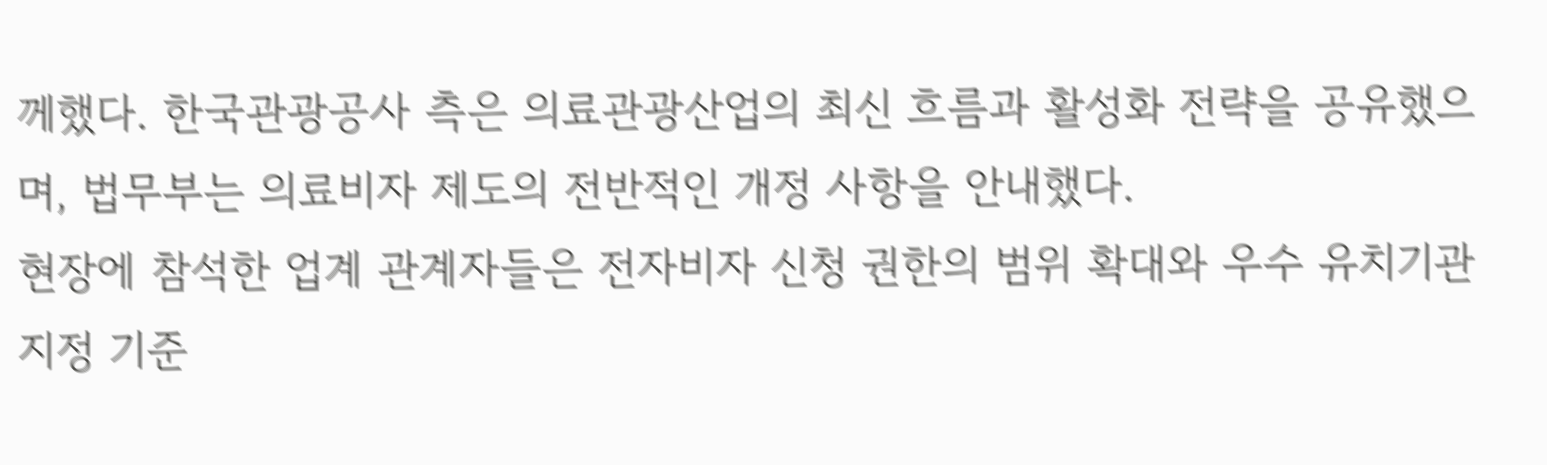께했다. 한국관광공사 측은 의료관광산업의 최신 흐름과 활성화 전략을 공유했으며, 법무부는 의료비자 제도의 전반적인 개정 사항을 안내했다.
현장에 참석한 업계 관계자들은 전자비자 신청 권한의 범위 확대와 우수 유치기관 지정 기준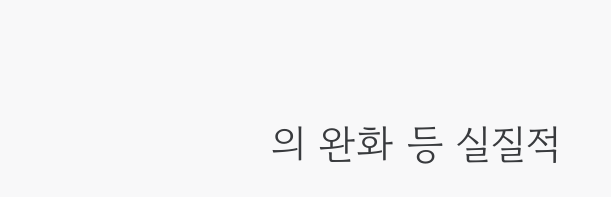의 완화 등 실질적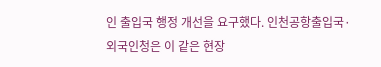인 출입국 행정 개선을 요구했다. 인천공항출입국·외국인청은 이 같은 현장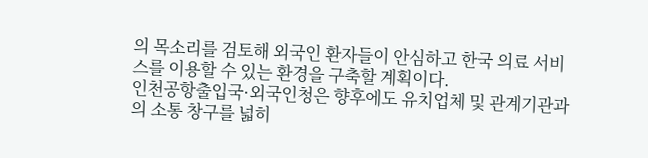의 목소리를 검토해 외국인 환자들이 안심하고 한국 의료 서비스를 이용할 수 있는 환경을 구축할 계획이다.
인천공항출입국·외국인청은 향후에도 유치업체 및 관계기관과의 소통 창구를 넓히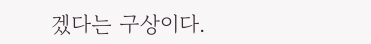겠다는 구상이다.